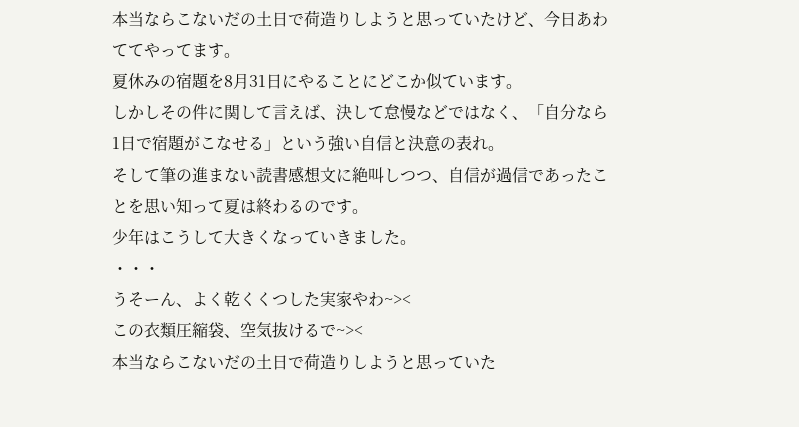本当ならこないだの土日で荷造りしようと思っていたけど、今日あわててやってます。
夏休みの宿題を8月31日にやることにどこか似ています。
しかしその件に関して言えば、決して怠慢などではなく、「自分なら1日で宿題がこなせる」という強い自信と決意の表れ。
そして筆の進まない読書感想文に絶叫しつつ、自信が過信であったことを思い知って夏は終わるのです。
少年はこうして大きくなっていきました。
・・・
うそーん、よく乾くくつした実家やわ~><
この衣類圧縮袋、空気抜けるで~><
本当ならこないだの土日で荷造りしようと思っていた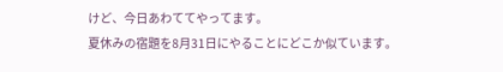けど、今日あわててやってます。
夏休みの宿題を8月31日にやることにどこか似ています。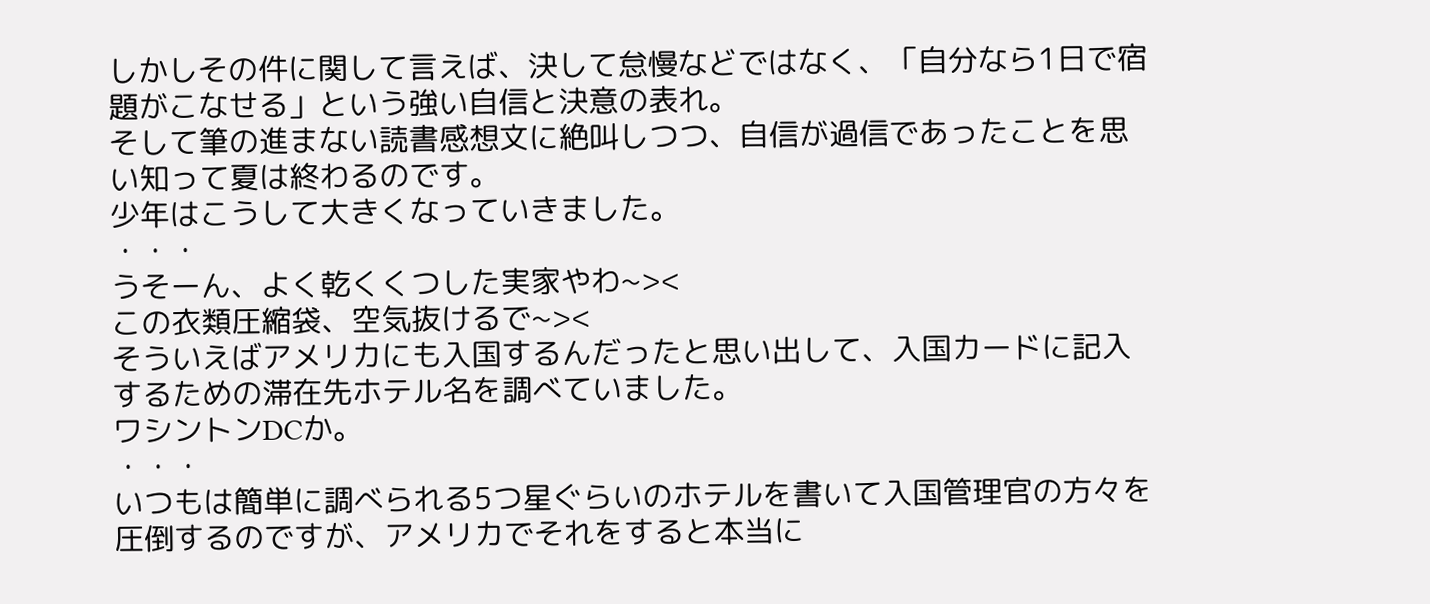しかしその件に関して言えば、決して怠慢などではなく、「自分なら1日で宿題がこなせる」という強い自信と決意の表れ。
そして筆の進まない読書感想文に絶叫しつつ、自信が過信であったことを思い知って夏は終わるのです。
少年はこうして大きくなっていきました。
・・・
うそーん、よく乾くくつした実家やわ~><
この衣類圧縮袋、空気抜けるで~><
そういえばアメリカにも入国するんだったと思い出して、入国カードに記入するための滞在先ホテル名を調べていました。
ワシントンDCか。
・・・
いつもは簡単に調べられる5つ星ぐらいのホテルを書いて入国管理官の方々を圧倒するのですが、アメリカでそれをすると本当に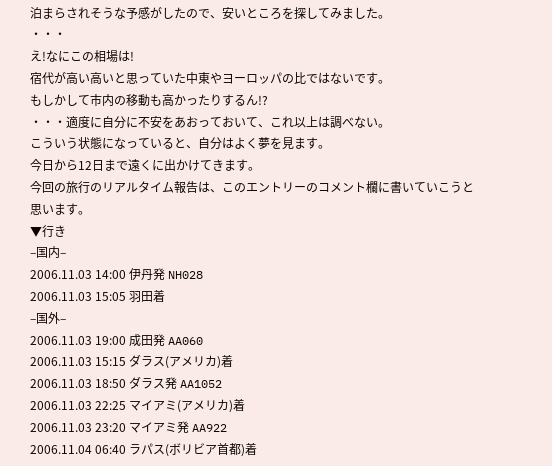泊まらされそうな予感がしたので、安いところを探してみました。
・・・
え!なにこの相場は!
宿代が高い高いと思っていた中東やヨーロッパの比ではないです。
もしかして市内の移動も高かったりするん!?
・・・適度に自分に不安をあおっておいて、これ以上は調べない。
こういう状態になっていると、自分はよく夢を見ます。
今日から12日まで遠くに出かけてきます。
今回の旅行のリアルタイム報告は、このエントリーのコメント欄に書いていこうと思います。
▼行き
–国内–
2006.11.03 14:00 伊丹発 NH028
2006.11.03 15:05 羽田着
–国外–
2006.11.03 19:00 成田発 AA060
2006.11.03 15:15 ダラス(アメリカ)着
2006.11.03 18:50 ダラス発 AA1052
2006.11.03 22:25 マイアミ(アメリカ)着
2006.11.03 23:20 マイアミ発 AA922
2006.11.04 06:40 ラパス(ボリビア首都)着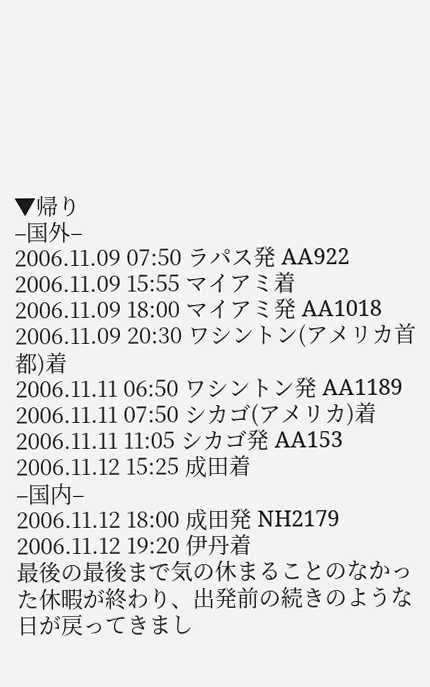▼帰り
–国外–
2006.11.09 07:50 ラパス発 AA922
2006.11.09 15:55 マイアミ着
2006.11.09 18:00 マイアミ発 AA1018
2006.11.09 20:30 ワシントン(アメリカ首都)着
2006.11.11 06:50 ワシントン発 AA1189
2006.11.11 07:50 シカゴ(アメリカ)着
2006.11.11 11:05 シカゴ発 AA153
2006.11.12 15:25 成田着
–国内–
2006.11.12 18:00 成田発 NH2179
2006.11.12 19:20 伊丹着
最後の最後まで気の休まることのなかった休暇が終わり、出発前の続きのような日が戻ってきまし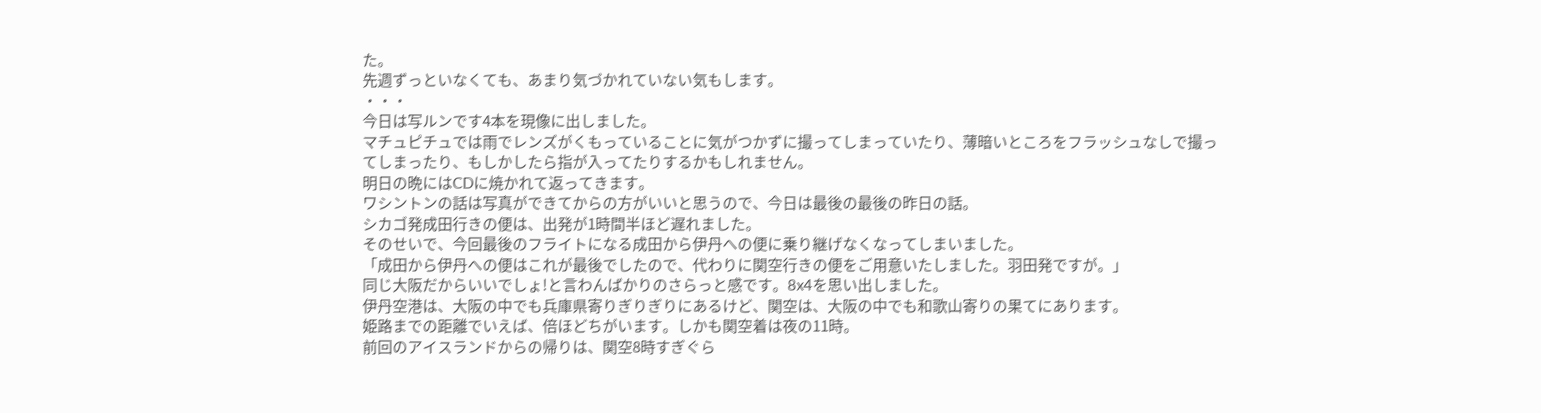た。
先週ずっといなくても、あまり気づかれていない気もします。
・・・
今日は写ルンです4本を現像に出しました。
マチュピチュでは雨でレンズがくもっていることに気がつかずに撮ってしまっていたり、薄暗いところをフラッシュなしで撮ってしまったり、もしかしたら指が入ってたりするかもしれません。
明日の晩にはCDに焼かれて返ってきます。
ワシントンの話は写真ができてからの方がいいと思うので、今日は最後の最後の昨日の話。
シカゴ発成田行きの便は、出発が1時間半ほど遅れました。
そのせいで、今回最後のフライトになる成田から伊丹への便に乗り継げなくなってしまいました。
「成田から伊丹への便はこれが最後でしたので、代わりに関空行きの便をご用意いたしました。羽田発ですが。」
同じ大阪だからいいでしょ!と言わんばかりのさらっと感です。8x4を思い出しました。
伊丹空港は、大阪の中でも兵庫県寄りぎりぎりにあるけど、関空は、大阪の中でも和歌山寄りの果てにあります。
姫路までの距離でいえば、倍ほどちがいます。しかも関空着は夜の11時。
前回のアイスランドからの帰りは、関空8時すぎぐら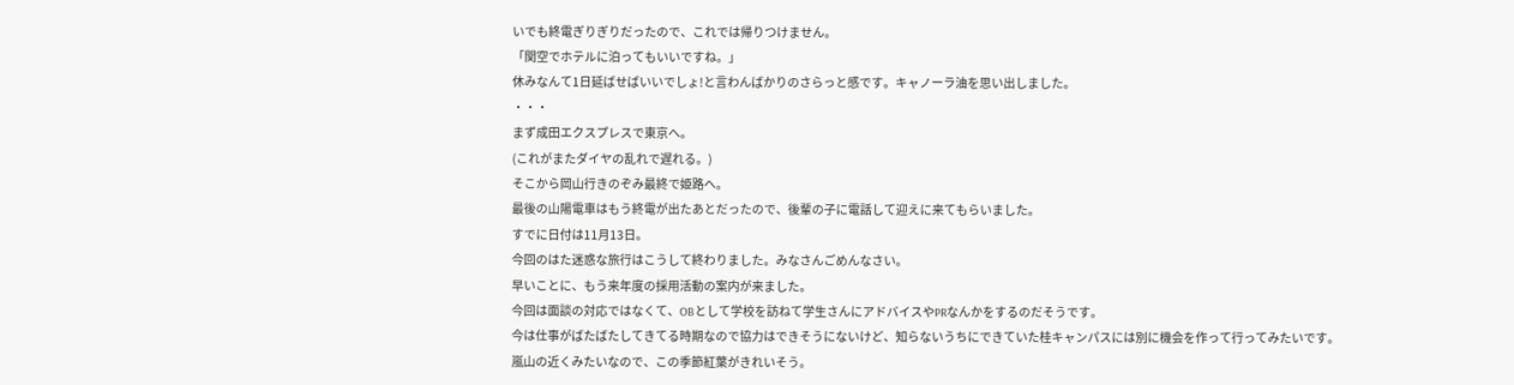いでも終電ぎりぎりだったので、これでは帰りつけません。
「関空でホテルに泊ってもいいですね。」
休みなんて1日延ばせばいいでしょ!と言わんばかりのさらっと感です。キャノーラ油を思い出しました。
・・・
まず成田エクスプレスで東京へ。
(これがまたダイヤの乱れで遅れる。)
そこから岡山行きのぞみ最終で姫路へ。
最後の山陽電車はもう終電が出たあとだったので、後輩の子に電話して迎えに来てもらいました。
すでに日付は11月13日。
今回のはた迷惑な旅行はこうして終わりました。みなさんごめんなさい。
早いことに、もう来年度の採用活動の案内が来ました。
今回は面談の対応ではなくて、OBとして学校を訪ねて学生さんにアドバイスやPRなんかをするのだそうです。
今は仕事がばたばたしてきてる時期なので協力はできそうにないけど、知らないうちにできていた桂キャンパスには別に機会を作って行ってみたいです。
嵐山の近くみたいなので、この季節紅葉がきれいそう。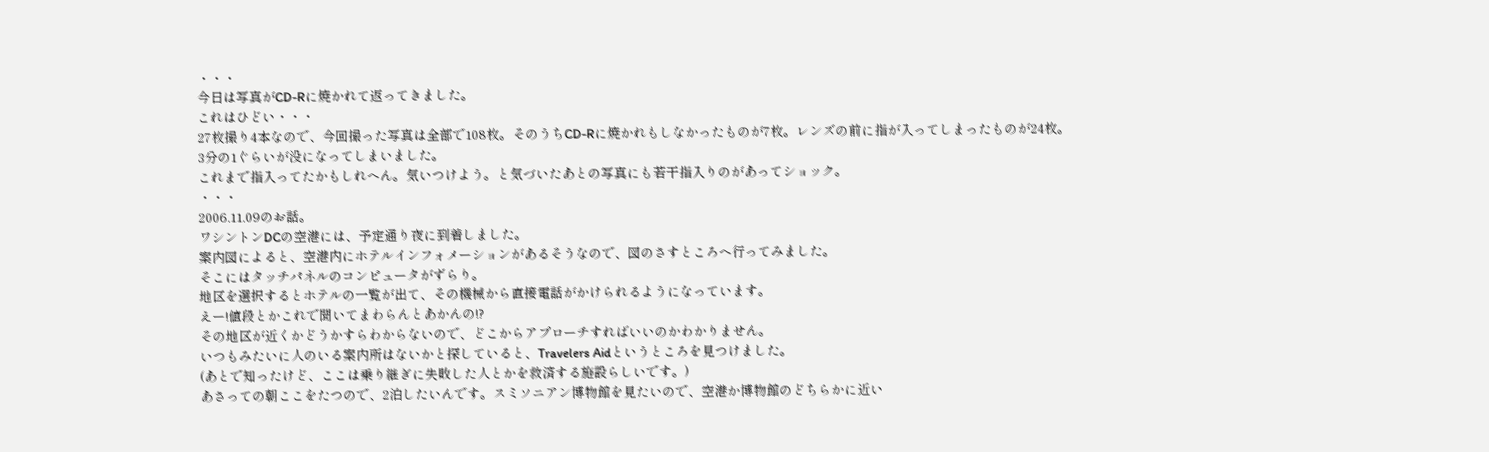・・・
今日は写真がCD-Rに焼かれて返ってきました。
これはひどい・・・
27枚撮り4本なので、今回撮った写真は全部で108枚。そのうちCD-Rに焼かれもしなかったものが7枚。レンズの前に指が入ってしまったものが24枚。
3分の1ぐらいが没になってしまいました。
これまで指入ってたかもしれへん。気いつけよう。と気づいたあとの写真にも若干指入りのがあってショック。
・・・
2006.11.09のお話。
ワシントンDCの空港には、予定通り夜に到着しました。
案内図によると、空港内にホテルインフォメーションがあるそうなので、図のさすところへ行ってみました。
そこにはタッチパネルのコンピュータがずらり。
地区を選択するとホテルの一覧が出て、その機械から直接電話がかけられるようになっています。
えー!値段とかこれで聞いてまわらんとあかんの!?
その地区が近くかどうかすらわからないので、どこからアプローチすればいいのかわかりません。
いつもみたいに人のいる案内所はないかと探していると、Travelers Aidというところを見つけました。
(あとで知ったけど、ここは乗り継ぎに失敗した人とかを救済する施設らしいです。)
あさっての朝ここをたつので、2泊したいんです。スミソニアン博物館を見たいので、空港か博物館のどちらかに近い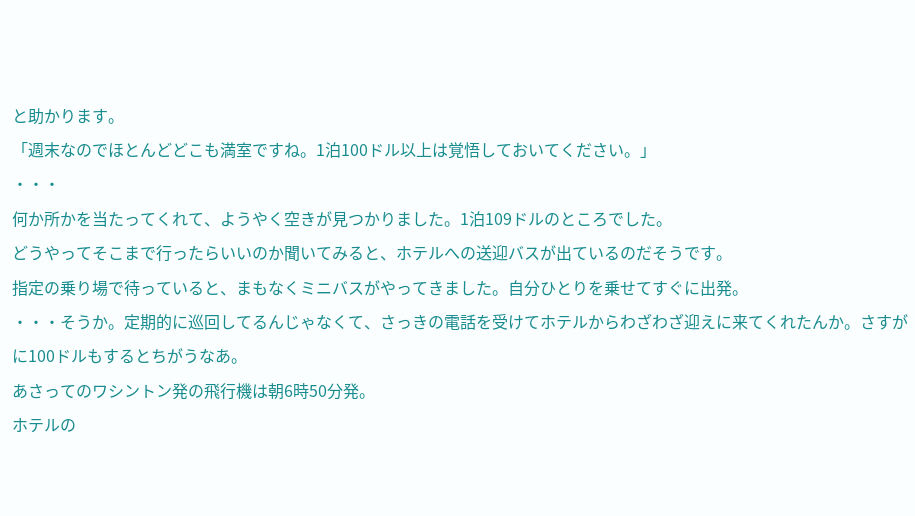と助かります。
「週末なのでほとんどどこも満室ですね。1泊100ドル以上は覚悟しておいてください。」
・・・
何か所かを当たってくれて、ようやく空きが見つかりました。1泊109ドルのところでした。
どうやってそこまで行ったらいいのか聞いてみると、ホテルへの送迎バスが出ているのだそうです。
指定の乗り場で待っていると、まもなくミニバスがやってきました。自分ひとりを乗せてすぐに出発。
・・・そうか。定期的に巡回してるんじゃなくて、さっきの電話を受けてホテルからわざわざ迎えに来てくれたんか。さすがに100ドルもするとちがうなあ。
あさってのワシントン発の飛行機は朝6時50分発。
ホテルの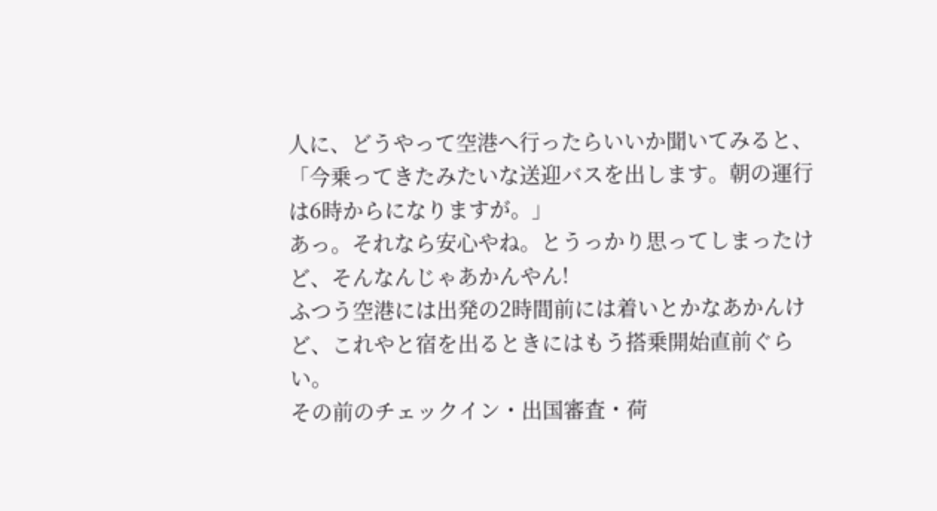人に、どうやって空港へ行ったらいいか聞いてみると、
「今乗ってきたみたいな送迎バスを出します。朝の運行は6時からになりますが。」
あっ。それなら安心やね。とうっかり思ってしまったけど、そんなんじゃあかんやん!
ふつう空港には出発の2時間前には着いとかなあかんけど、これやと宿を出るときにはもう搭乗開始直前ぐらい。
その前のチェックイン・出国審査・荷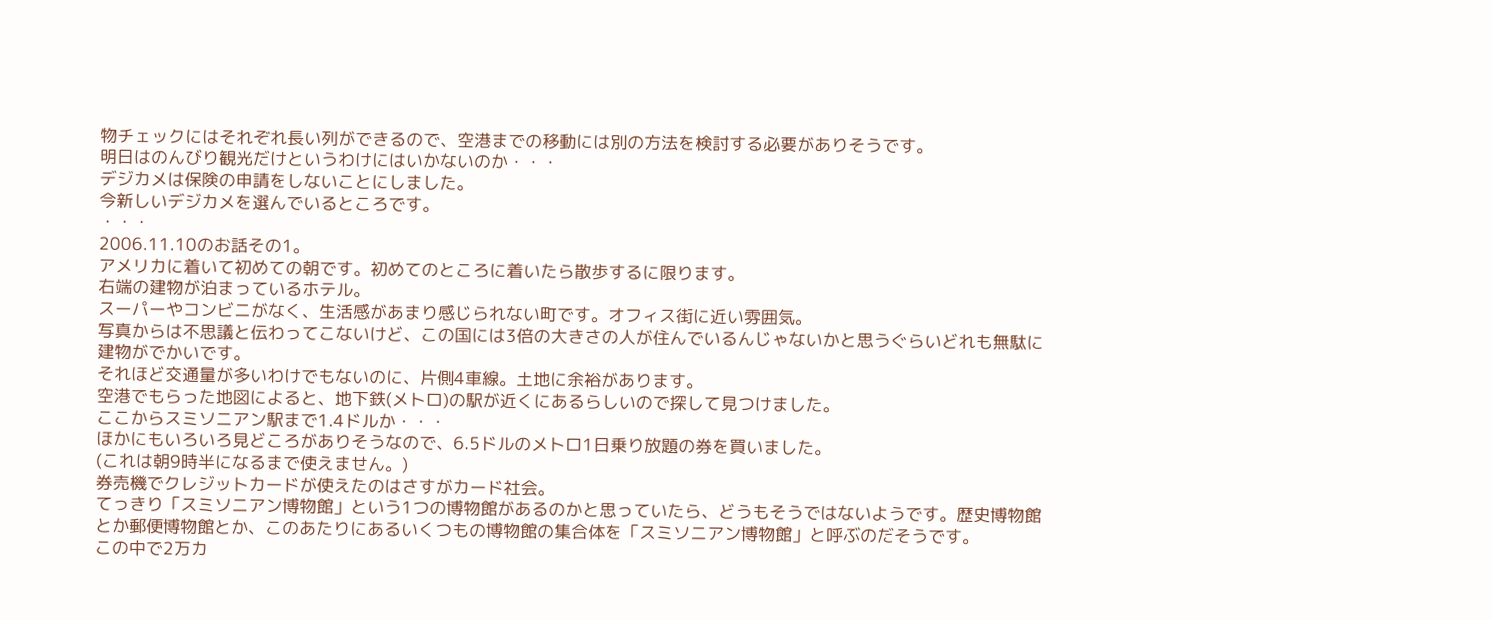物チェックにはそれぞれ長い列ができるので、空港までの移動には別の方法を検討する必要がありそうです。
明日はのんびり観光だけというわけにはいかないのか・・・
デジカメは保険の申請をしないことにしました。
今新しいデジカメを選んでいるところです。
・・・
2006.11.10のお話その1。
アメリカに着いて初めての朝です。初めてのところに着いたら散歩するに限ります。
右端の建物が泊まっているホテル。
スーパーやコンビニがなく、生活感があまり感じられない町です。オフィス街に近い雰囲気。
写真からは不思議と伝わってこないけど、この国には3倍の大きさの人が住んでいるんじゃないかと思うぐらいどれも無駄に建物がでかいです。
それほど交通量が多いわけでもないのに、片側4車線。土地に余裕があります。
空港でもらった地図によると、地下鉄(メトロ)の駅が近くにあるらしいので探して見つけました。
ここからスミソニアン駅まで1.4ドルか・・・
ほかにもいろいろ見どころがありそうなので、6.5ドルのメトロ1日乗り放題の券を買いました。
(これは朝9時半になるまで使えません。)
券売機でクレジットカードが使えたのはさすがカード社会。
てっきり「スミソニアン博物館」という1つの博物館があるのかと思っていたら、どうもそうではないようです。歴史博物館とか郵便博物館とか、このあたりにあるいくつもの博物館の集合体を「スミソニアン博物館」と呼ぶのだそうです。
この中で2万カ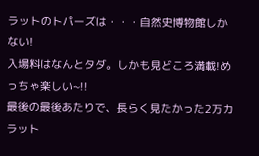ラットのトパーズは・・・自然史博物館しかない!
入場料はなんとタダ。しかも見どころ満載!めっちゃ楽しい~!!
最後の最後あたりで、長らく見たかった2万カラット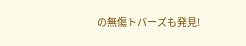の無傷トパーズも発見!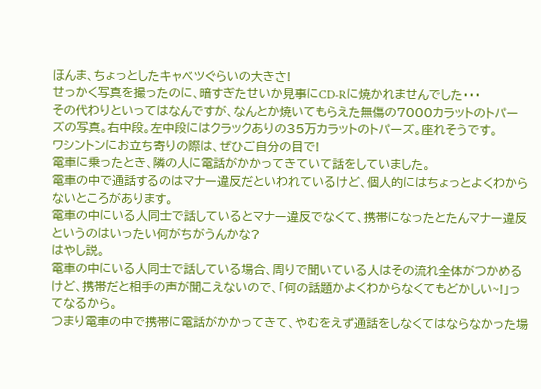ほんま、ちょっとしたキャベツぐらいの大きさ!
せっかく写真を撮ったのに、暗すぎたせいか見事にCD-Rに焼かれませんでした・・・
その代わりといってはなんですが、なんとか焼いてもらえた無傷の7000カラットのトパーズの写真。右中段。左中段にはクラックありの35万カラットのトパーズ。座れそうです。
ワシントンにお立ち寄りの際は、ぜひご自分の目で!
電車に乗ったとき、隣の人に電話がかかってきていて話をしていました。
電車の中で通話するのはマナー違反だといわれているけど、個人的にはちょっとよくわからないところがあります。
電車の中にいる人同士で話しているとマナー違反でなくて、携帯になったとたんマナー違反というのはいったい何がちがうんかな?
はやし説。
電車の中にいる人同士で話している場合、周りで聞いている人はその流れ全体がつかめるけど、携帯だと相手の声が聞こえないので、「何の話題かよくわからなくてもどかしい~!」ってなるから。
つまり電車の中で携帯に電話がかかってきて、やむをえず通話をしなくてはならなかった場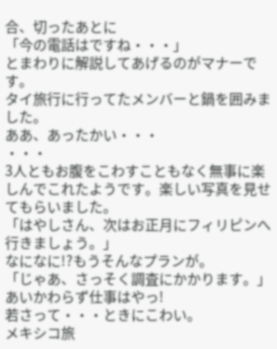合、切ったあとに
「今の電話はですね・・・」
とまわりに解説してあげるのがマナーです。
タイ旅行に行ってたメンバーと鍋を囲みました。
ああ、あったかい・・・
・・・
3人ともお腹をこわすこともなく無事に楽しんでこれたようです。楽しい写真を見せてもらいました。
「はやしさん、次はお正月にフィリピンへ行きましょう。」
なになに!?もうそんなプランが。
「じゃあ、さっそく調査にかかります。」
あいかわらず仕事はやっ!
若さって・・・ときにこわい。
メキシコ旅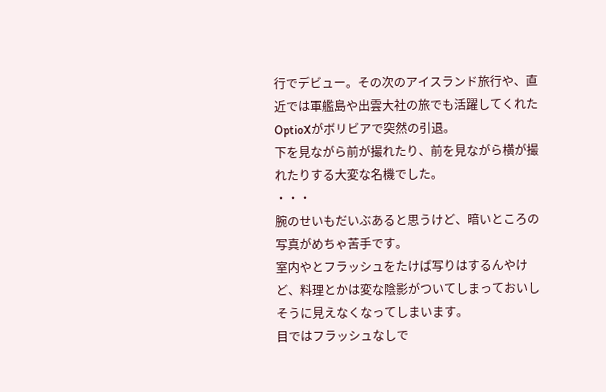行でデビュー。その次のアイスランド旅行や、直近では軍艦島や出雲大社の旅でも活躍してくれたOptioXがボリビアで突然の引退。
下を見ながら前が撮れたり、前を見ながら横が撮れたりする大変な名機でした。
・・・
腕のせいもだいぶあると思うけど、暗いところの写真がめちゃ苦手です。
室内やとフラッシュをたけば写りはするんやけど、料理とかは変な陰影がついてしまっておいしそうに見えなくなってしまいます。
目ではフラッシュなしで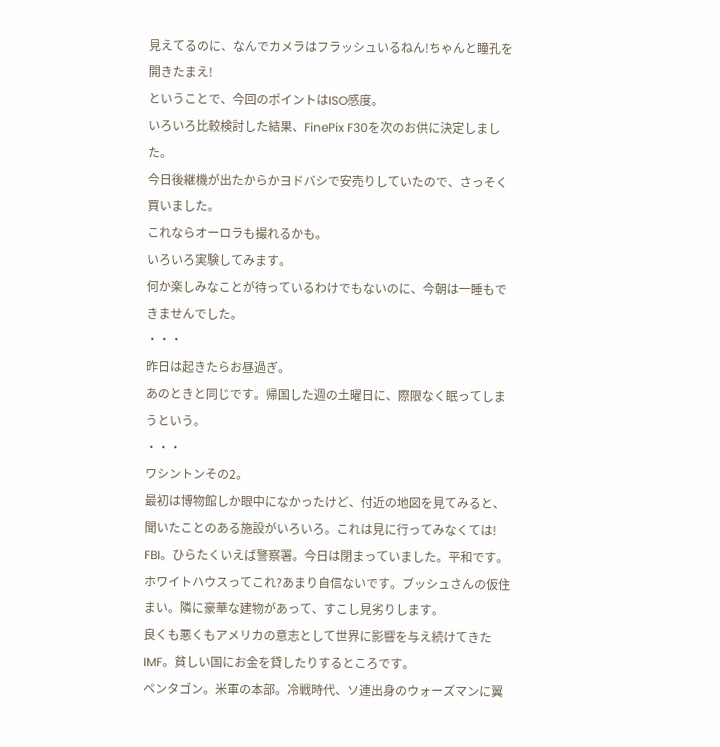見えてるのに、なんでカメラはフラッシュいるねん!ちゃんと瞳孔を開きたまえ!
ということで、今回のポイントはISO感度。
いろいろ比較検討した結果、FinePix F30を次のお供に決定しました。
今日後継機が出たからかヨドバシで安売りしていたので、さっそく買いました。
これならオーロラも撮れるかも。
いろいろ実験してみます。
何か楽しみなことが待っているわけでもないのに、今朝は一睡もできませんでした。
・・・
昨日は起きたらお昼過ぎ。
あのときと同じです。帰国した週の土曜日に、際限なく眠ってしまうという。
・・・
ワシントンその2。
最初は博物館しか眼中になかったけど、付近の地図を見てみると、聞いたことのある施設がいろいろ。これは見に行ってみなくては!
FBI。ひらたくいえば警察署。今日は閉まっていました。平和です。
ホワイトハウスってこれ?あまり自信ないです。ブッシュさんの仮住まい。隣に豪華な建物があって、すこし見劣りします。
良くも悪くもアメリカの意志として世界に影響を与え続けてきたIMF。貧しい国にお金を貸したりするところです。
ペンタゴン。米軍の本部。冷戦時代、ソ連出身のウォーズマンに翼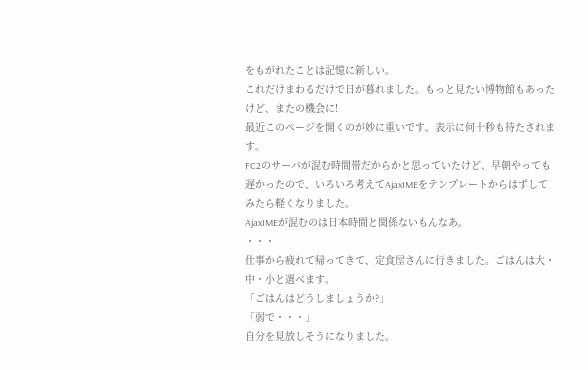をもがれたことは記憶に新しい。
これだけまわるだけで日が暮れました。もっと見たい博物館もあったけど、またの機会に!
最近このページを開くのが妙に重いです。表示に何十秒も待たされます。
FC2のサーバが混む時間帯だからかと思っていたけど、早朝やっても遅かったので、いろいろ考えてAjaxIMEをテンプレートからはずしてみたら軽くなりました。
AjaxIMEが混むのは日本時間と関係ないもんなあ。
・・・
仕事から疲れて帰ってきて、定食屋さんに行きました。ごはんは大・中・小と選べます。
「ごはんはどうしましょうか?」
「弱で・・・」
自分を見放しそうになりました。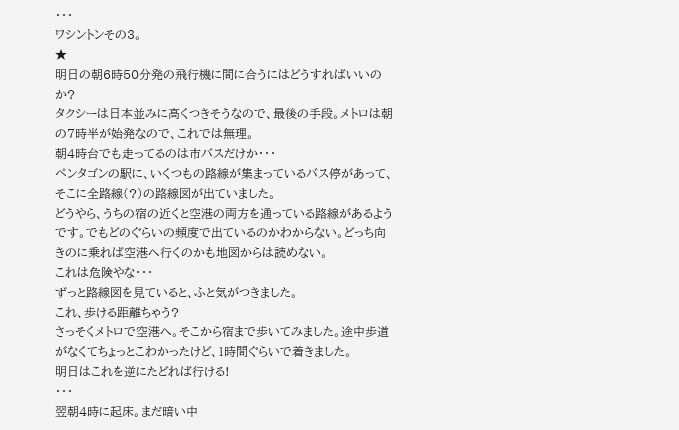・・・
ワシントンその3。
★
明日の朝6時50分発の飛行機に間に合うにはどうすればいいのか?
タクシーは日本並みに高くつきそうなので、最後の手段。メトロは朝の7時半が始発なので、これでは無理。
朝4時台でも走ってるのは市バスだけか・・・
ペンタゴンの駅に、いくつもの路線が集まっているバス停があって、そこに全路線(?)の路線図が出ていました。
どうやら、うちの宿の近くと空港の両方を通っている路線があるようです。でもどのぐらいの頻度で出ているのかわからない。どっち向きのに乗れば空港へ行くのかも地図からは読めない。
これは危険やな・・・
ずっと路線図を見ていると、ふと気がつきました。
これ、歩ける距離ちゃう?
さっそくメトロで空港へ。そこから宿まで歩いてみました。途中歩道がなくてちょっとこわかったけど、1時間ぐらいで着きました。
明日はこれを逆にたどれば行ける!
・・・
翌朝4時に起床。まだ暗い中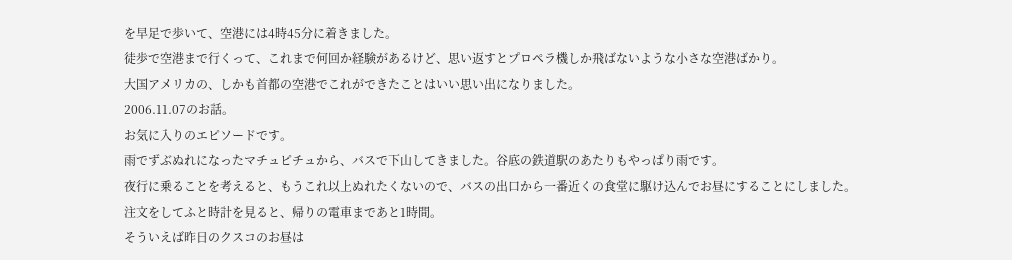を早足で歩いて、空港には4時45分に着きました。
徒歩で空港まで行くって、これまで何回か経験があるけど、思い返すとプロペラ機しか飛ばないような小さな空港ばかり。
大国アメリカの、しかも首都の空港でこれができたことはいい思い出になりました。
2006.11.07のお話。
お気に入りのエピソードです。
雨でずぶぬれになったマチュピチュから、バスで下山してきました。谷底の鉄道駅のあたりもやっぱり雨です。
夜行に乗ることを考えると、もうこれ以上ぬれたくないので、バスの出口から一番近くの食堂に駆け込んでお昼にすることにしました。
注文をしてふと時計を見ると、帰りの電車まであと1時間。
そういえば昨日のクスコのお昼は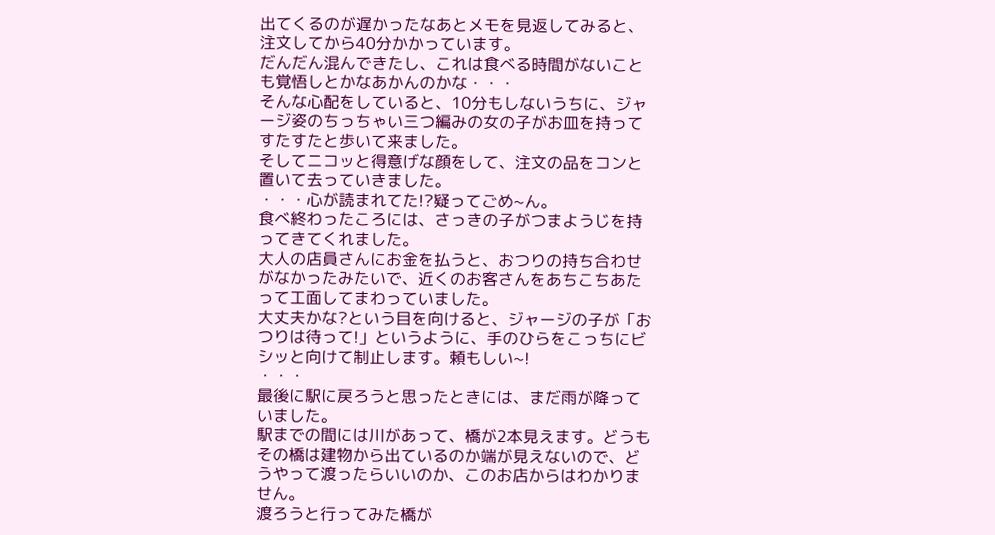出てくるのが遅かったなあとメモを見返してみると、注文してから40分かかっています。
だんだん混んできたし、これは食べる時間がないことも覚悟しとかなあかんのかな・・・
そんな心配をしていると、10分もしないうちに、ジャージ姿のちっちゃい三つ編みの女の子がお皿を持ってすたすたと歩いて来ました。
そしてニコッと得意げな顔をして、注文の品をコンと置いて去っていきました。
・・・心が読まれてた!?疑ってごめ~ん。
食べ終わったころには、さっきの子がつまようじを持ってきてくれました。
大人の店員さんにお金を払うと、おつりの持ち合わせがなかったみたいで、近くのお客さんをあちこちあたって工面してまわっていました。
大丈夫かな?という目を向けると、ジャージの子が「おつりは待って!」というように、手のひらをこっちにビシッと向けて制止します。頼もしい~!
・・・
最後に駅に戻ろうと思ったときには、まだ雨が降っていました。
駅までの間には川があって、橋が2本見えます。どうもその橋は建物から出ているのか端が見えないので、どうやって渡ったらいいのか、このお店からはわかりません。
渡ろうと行ってみた橋が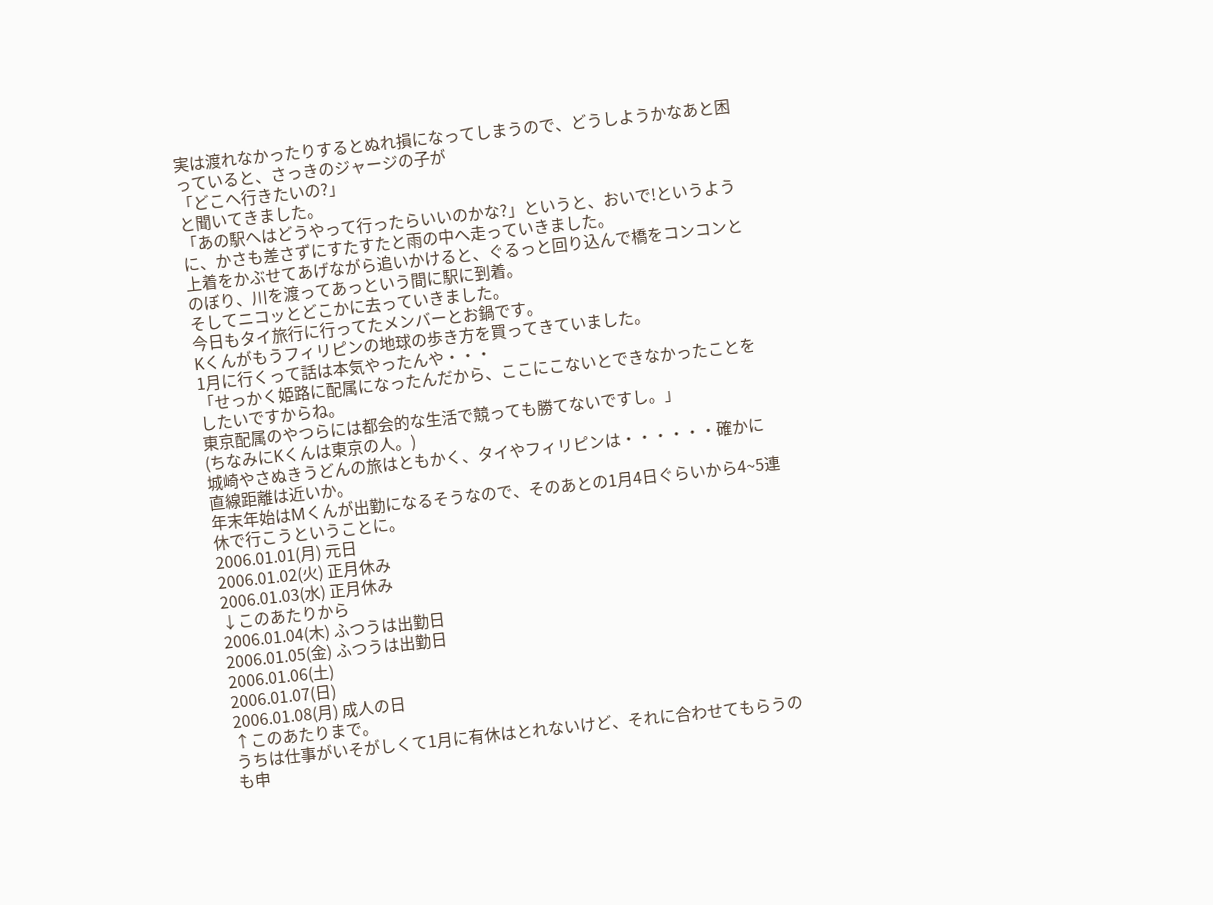実は渡れなかったりするとぬれ損になってしまうので、どうしようかなあと困っていると、さっきのジャージの子が
「どこへ行きたいの?」
と聞いてきました。
「あの駅へはどうやって行ったらいいのかな?」というと、おいで!というように、かさも差さずにすたすたと雨の中へ走っていきました。
上着をかぶせてあげながら追いかけると、ぐるっと回り込んで橋をコンコンとのぼり、川を渡ってあっという間に駅に到着。
そしてニコッとどこかに去っていきました。
今日もタイ旅行に行ってたメンバーとお鍋です。
Kくんがもうフィリピンの地球の歩き方を買ってきていました。
1月に行くって話は本気やったんや・・・
「せっかく姫路に配属になったんだから、ここにこないとできなかったことをしたいですからね。
東京配属のやつらには都会的な生活で競っても勝てないですし。」
(ちなみにKくんは東京の人。)
城崎やさぬきうどんの旅はともかく、タイやフィリピンは・・・・・・確かに直線距離は近いか。
年末年始はMくんが出勤になるそうなので、そのあとの1月4日ぐらいから4~5連休で行こうということに。
2006.01.01(月) 元日
2006.01.02(火) 正月休み
2006.01.03(水) 正月休み
↓このあたりから
2006.01.04(木) ふつうは出勤日
2006.01.05(金) ふつうは出勤日
2006.01.06(土)
2006.01.07(日)
2006.01.08(月) 成人の日
↑このあたりまで。
うちは仕事がいそがしくて1月に有休はとれないけど、それに合わせてもらうのも申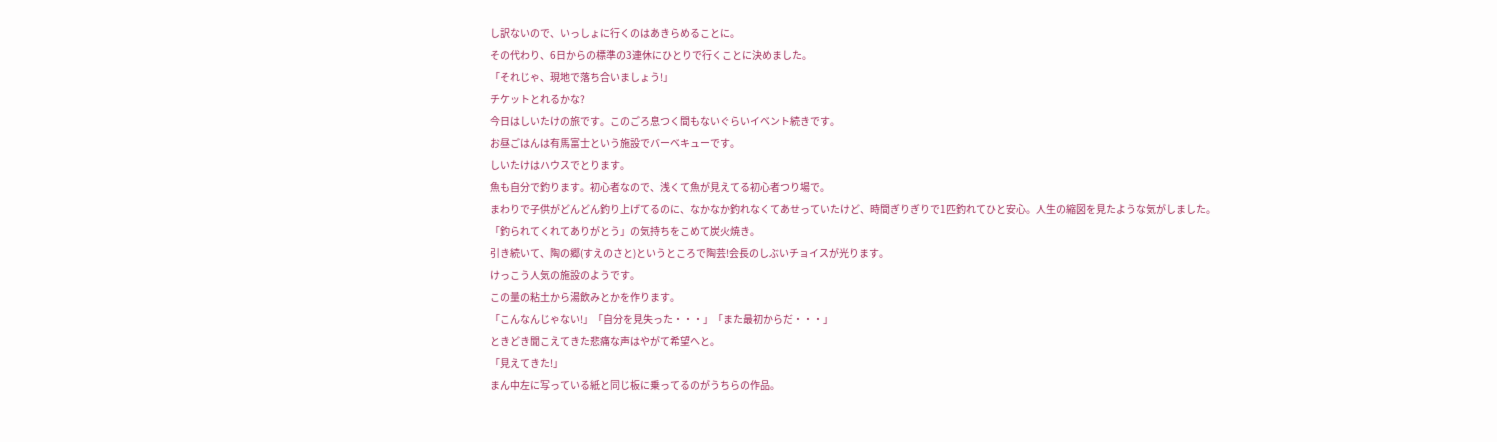し訳ないので、いっしょに行くのはあきらめることに。
その代わり、6日からの標準の3連休にひとりで行くことに決めました。
「それじゃ、現地で落ち合いましょう!」
チケットとれるかな?
今日はしいたけの旅です。このごろ息つく間もないぐらいイベント続きです。
お昼ごはんは有馬富士という施設でバーベキューです。
しいたけはハウスでとります。
魚も自分で釣ります。初心者なので、浅くて魚が見えてる初心者つり場で。
まわりで子供がどんどん釣り上げてるのに、なかなか釣れなくてあせっていたけど、時間ぎりぎりで1匹釣れてひと安心。人生の縮図を見たような気がしました。
「釣られてくれてありがとう」の気持ちをこめて炭火焼き。
引き続いて、陶の郷(すえのさと)というところで陶芸!会長のしぶいチョイスが光ります。
けっこう人気の施設のようです。
この量の粘土から湯飲みとかを作ります。
「こんなんじゃない!」「自分を見失った・・・」「また最初からだ・・・」
ときどき聞こえてきた悲痛な声はやがて希望へと。
「見えてきた!」
まん中左に写っている紙と同じ板に乗ってるのがうちらの作品。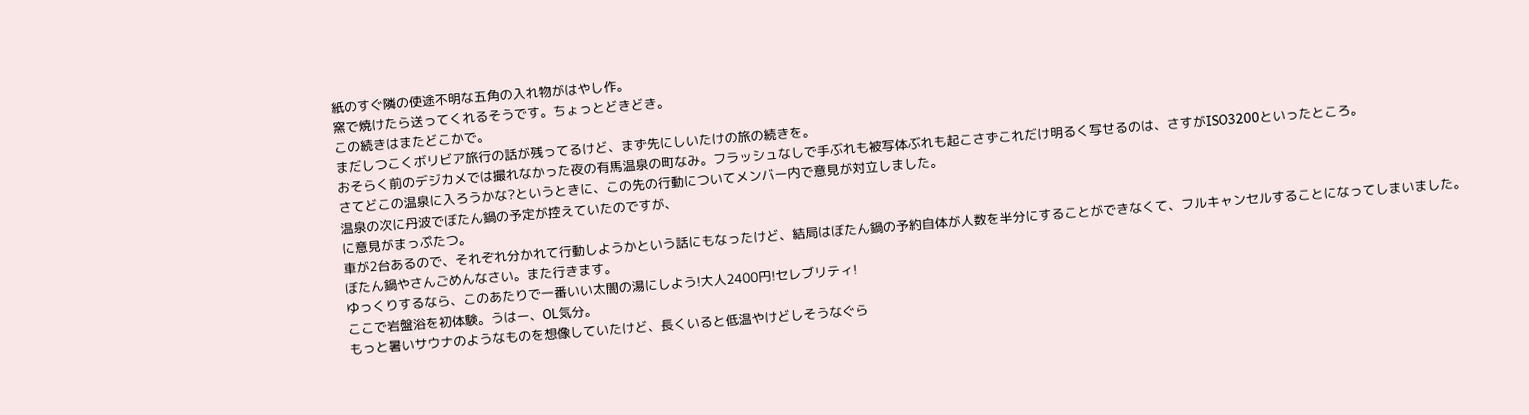紙のすぐ隣の使途不明な五角の入れ物がはやし作。
窯で焼けたら送ってくれるそうです。ちょっとどきどき。
この続きはまたどこかで。
まだしつこくボリビア旅行の話が残ってるけど、まず先にしいたけの旅の続きを。
おそらく前のデジカメでは撮れなかった夜の有馬温泉の町なみ。フラッシュなしで手ぶれも被写体ぶれも起こさずこれだけ明るく写せるのは、さすがISO3200といったところ。
さてどこの温泉に入ろうかな?というときに、この先の行動についてメンバー内で意見が対立しました。
温泉の次に丹波でぼたん鍋の予定が控えていたのですが、
に意見がまっぷたつ。
車が2台あるので、それぞれ分かれて行動しようかという話にもなったけど、結局はぼたん鍋の予約自体が人数を半分にすることができなくて、フルキャンセルすることになってしまいました。ぼたん鍋やさんごめんなさい。また行きます。
ゆっくりするなら、このあたりで一番いい太閤の湯にしよう!大人2400円!セレブリティ!
ここで岩盤浴を初体験。うはー、OL気分。
もっと暑いサウナのようなものを想像していたけど、長くいると低温やけどしそうなぐら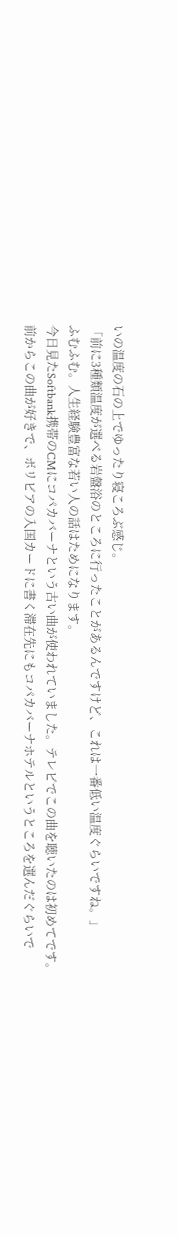いの温度の石の上でゆったり寝ころぶ感じ。
「前に3種類温度が選べる岩盤浴のところに行ったことがあるんですけど、これは一番低い温度ぐらいですね。」
ふむふむ。人生経験豊富な若い人の話はためになります。
今日見たSoftbank携帯のCMにコパカバーナという古い曲が使われていました。テレビでこの曲を聴いたのは初めてです。
前からこの曲が好きで、ボリビアの入国カードに書く滞在先にもコパカバーナホテルというところを選んだぐらいで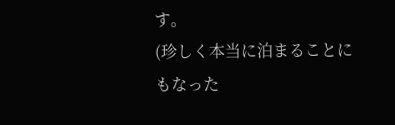す。
(珍しく本当に泊まることにもなった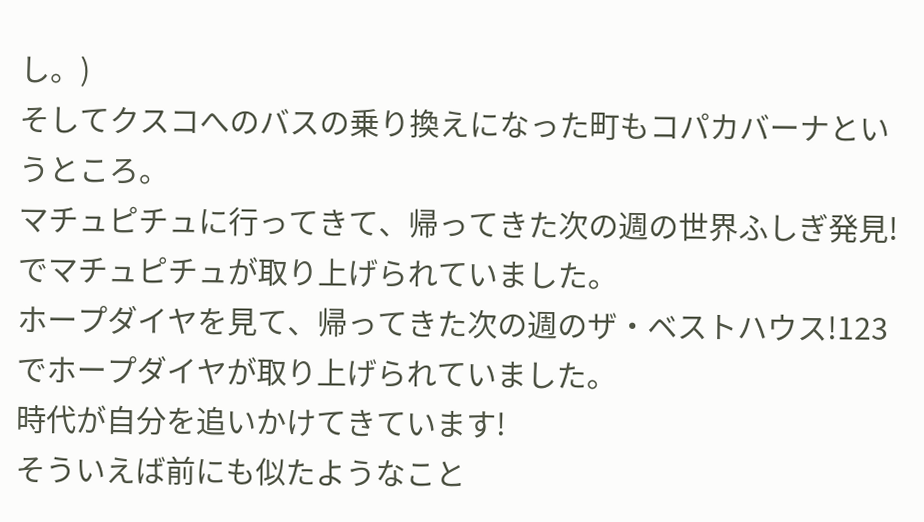し。)
そしてクスコへのバスの乗り換えになった町もコパカバーナというところ。
マチュピチュに行ってきて、帰ってきた次の週の世界ふしぎ発見!でマチュピチュが取り上げられていました。
ホープダイヤを見て、帰ってきた次の週のザ・ベストハウス!123でホープダイヤが取り上げられていました。
時代が自分を追いかけてきています!
そういえば前にも似たようなこと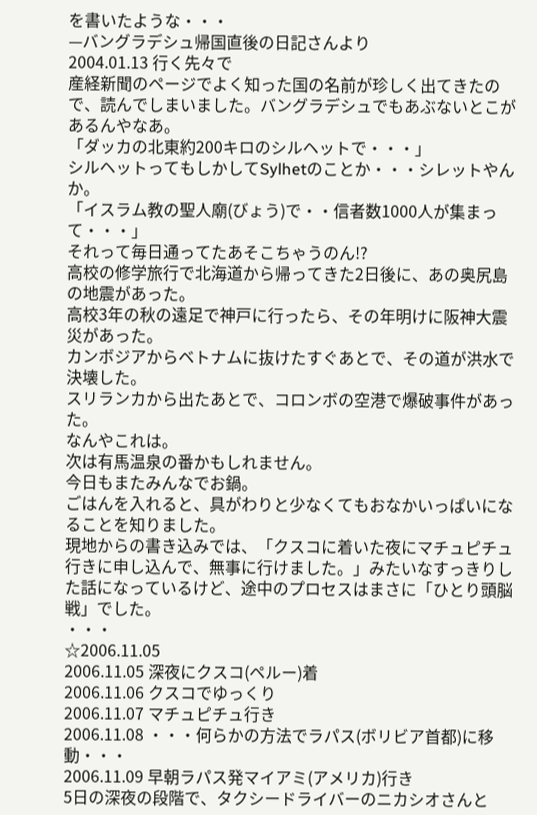を書いたような・・・
—バングラデシュ帰国直後の日記さんより
2004.01.13 行く先々で
産経新聞のページでよく知った国の名前が珍しく出てきたので、読んでしまいました。バングラデシュでもあぶないとこがあるんやなあ。
「ダッカの北東約200キロのシルヘットで・・・」
シルヘットってもしかしてSylhetのことか・・・シレットやんか。
「イスラム教の聖人廟(びょう)で・・信者数1000人が集まって・・・」
それって毎日通ってたあそこちゃうのん!?
高校の修学旅行で北海道から帰ってきた2日後に、あの奥尻島の地震があった。
高校3年の秋の遠足で神戸に行ったら、その年明けに阪神大震災があった。
カンボジアからベトナムに抜けたすぐあとで、その道が洪水で決壊した。
スリランカから出たあとで、コロンボの空港で爆破事件があった。
なんやこれは。
次は有馬温泉の番かもしれません。
今日もまたみんなでお鍋。
ごはんを入れると、具がわりと少なくてもおなかいっぱいになることを知りました。
現地からの書き込みでは、「クスコに着いた夜にマチュピチュ行きに申し込んで、無事に行けました。」みたいなすっきりした話になっているけど、途中のプロセスはまさに「ひとり頭脳戦」でした。
・・・
☆2006.11.05
2006.11.05 深夜にクスコ(ペルー)着
2006.11.06 クスコでゆっくり
2006.11.07 マチュピチュ行き
2006.11.08 ・・・何らかの方法でラパス(ボリビア首都)に移動・・・
2006.11.09 早朝ラパス発マイアミ(アメリカ)行き
5日の深夜の段階で、タクシードライバーのニカシオさんと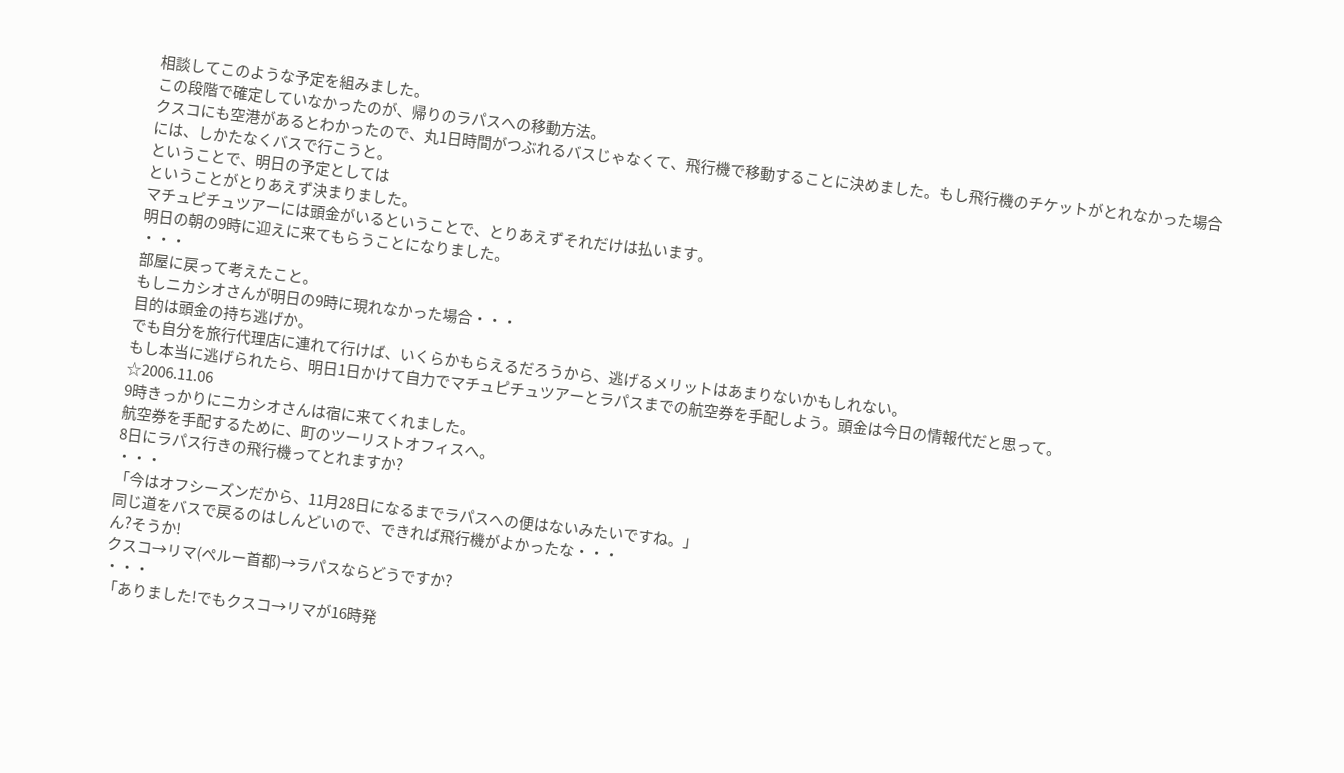相談してこのような予定を組みました。
この段階で確定していなかったのが、帰りのラパスへの移動方法。
クスコにも空港があるとわかったので、丸1日時間がつぶれるバスじゃなくて、飛行機で移動することに決めました。もし飛行機のチケットがとれなかった場合には、しかたなくバスで行こうと。
ということで、明日の予定としては
ということがとりあえず決まりました。
マチュピチュツアーには頭金がいるということで、とりあえずそれだけは払います。
明日の朝の9時に迎えに来てもらうことになりました。
・・・
部屋に戻って考えたこと。
もしニカシオさんが明日の9時に現れなかった場合・・・
目的は頭金の持ち逃げか。
でも自分を旅行代理店に連れて行けば、いくらかもらえるだろうから、逃げるメリットはあまりないかもしれない。
もし本当に逃げられたら、明日1日かけて自力でマチュピチュツアーとラパスまでの航空券を手配しよう。頭金は今日の情報代だと思って。
☆2006.11.06
9時きっかりにニカシオさんは宿に来てくれました。
航空券を手配するために、町のツーリストオフィスへ。
8日にラパス行きの飛行機ってとれますか?
・・・
「今はオフシーズンだから、11月28日になるまでラパスへの便はないみたいですね。」
同じ道をバスで戻るのはしんどいので、できれば飛行機がよかったな・・・
ん?そうか!
クスコ→リマ(ペルー首都)→ラパスならどうですか?
・・・
「ありました!でもクスコ→リマが16時発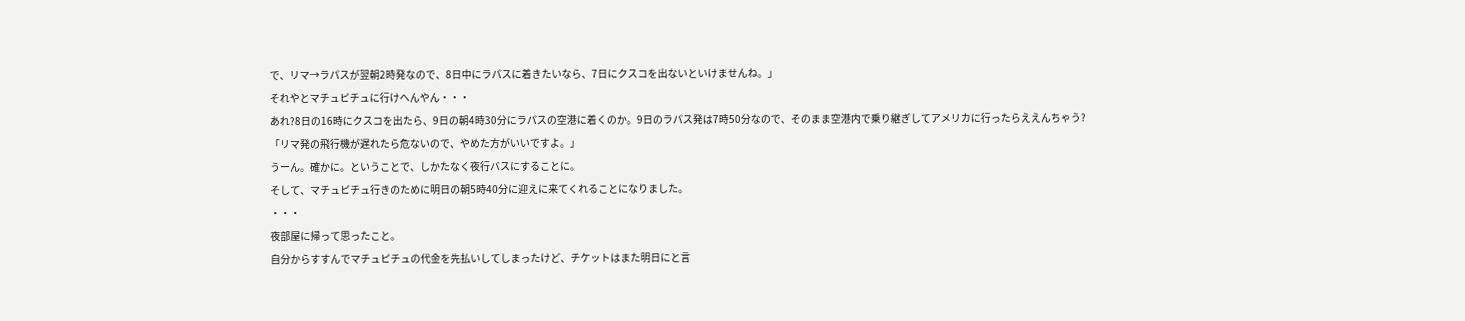で、リマ→ラパスが翌朝2時発なので、8日中にラパスに着きたいなら、7日にクスコを出ないといけませんね。」
それやとマチュピチュに行けへんやん・・・
あれ?8日の16時にクスコを出たら、9日の朝4時30分にラパスの空港に着くのか。9日のラパス発は7時50分なので、そのまま空港内で乗り継ぎしてアメリカに行ったらええんちゃう?
「リマ発の飛行機が遅れたら危ないので、やめた方がいいですよ。」
うーん。確かに。ということで、しかたなく夜行バスにすることに。
そして、マチュピチュ行きのために明日の朝5時40分に迎えに来てくれることになりました。
・・・
夜部屋に帰って思ったこと。
自分からすすんでマチュピチュの代金を先払いしてしまったけど、チケットはまた明日にと言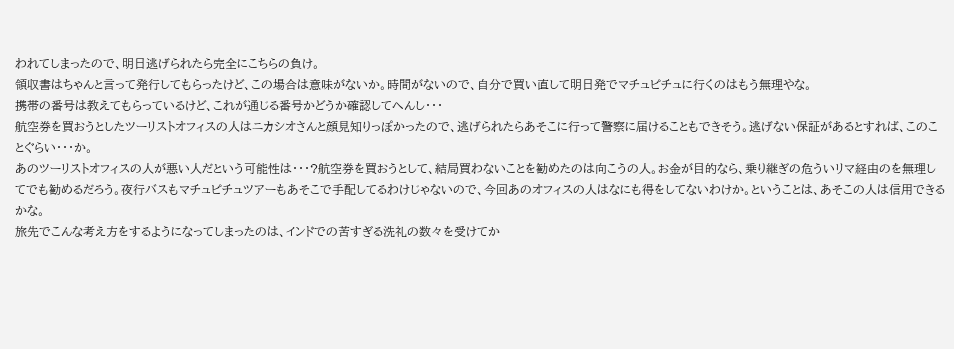われてしまったので、明日逃げられたら完全にこちらの負け。
領収書はちゃんと言って発行してもらったけど、この場合は意味がないか。時間がないので、自分で買い直して明日発でマチュピチュに行くのはもう無理やな。
携帯の番号は教えてもらっているけど、これが通じる番号かどうか確認してへんし・・・
航空券を買おうとしたツーリストオフィスの人はニカシオさんと顔見知りっぽかったので、逃げられたらあそこに行って警察に届けることもできそう。逃げない保証があるとすれば、このことぐらい・・・か。
あのツーリストオフィスの人が悪い人だという可能性は・・・?航空券を買おうとして、結局買わないことを勧めたのは向こうの人。お金が目的なら、乗り継ぎの危ういリマ経由のを無理してでも勧めるだろう。夜行バスもマチュピチュツアーもあそこで手配してるわけじゃないので、今回あのオフィスの人はなにも得をしてないわけか。ということは、あそこの人は信用できるかな。
旅先でこんな考え方をするようになってしまったのは、インドでの苦すぎる洗礼の数々を受けてか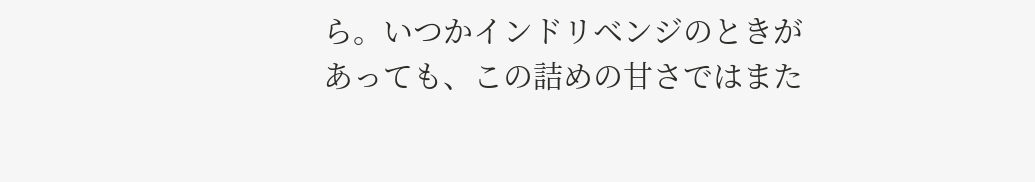ら。いつかインドリベンジのときがあっても、この詰めの甘さではまた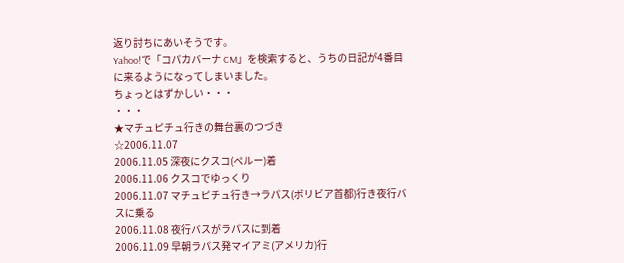返り討ちにあいそうです。
Yahoo!で「コパカバーナ CM」を検索すると、うちの日記が4番目に来るようになってしまいました。
ちょっとはずかしい・・・
・・・
★マチュピチュ行きの舞台裏のつづき
☆2006.11.07
2006.11.05 深夜にクスコ(ペルー)着
2006.11.06 クスコでゆっくり
2006.11.07 マチュピチュ行き→ラパス(ボリビア首都)行き夜行バスに乗る
2006.11.08 夜行バスがラパスに到着
2006.11.09 早朝ラパス発マイアミ(アメリカ)行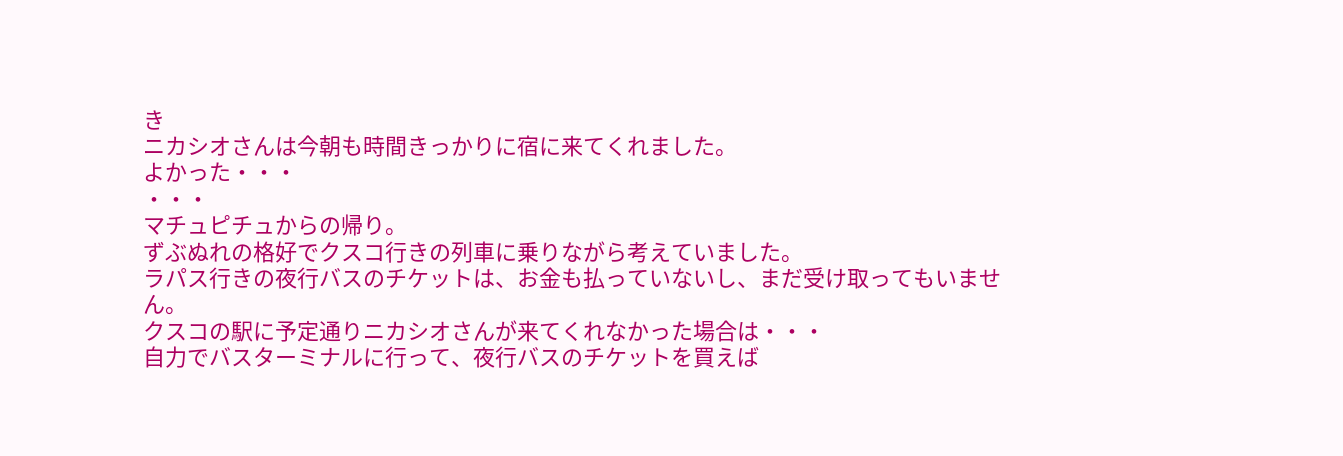き
ニカシオさんは今朝も時間きっかりに宿に来てくれました。
よかった・・・
・・・
マチュピチュからの帰り。
ずぶぬれの格好でクスコ行きの列車に乗りながら考えていました。
ラパス行きの夜行バスのチケットは、お金も払っていないし、まだ受け取ってもいません。
クスコの駅に予定通りニカシオさんが来てくれなかった場合は・・・
自力でバスターミナルに行って、夜行バスのチケットを買えば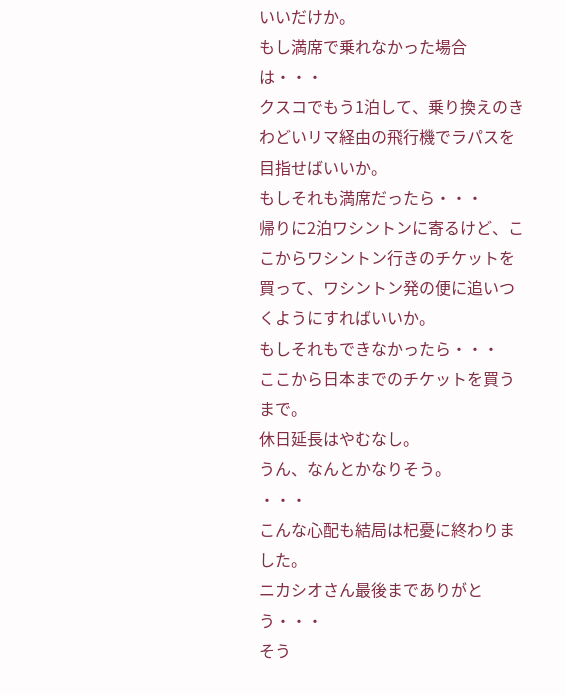いいだけか。
もし満席で乗れなかった場合は・・・
クスコでもう1泊して、乗り換えのきわどいリマ経由の飛行機でラパスを目指せばいいか。
もしそれも満席だったら・・・
帰りに2泊ワシントンに寄るけど、ここからワシントン行きのチケットを買って、ワシントン発の便に追いつくようにすればいいか。
もしそれもできなかったら・・・
ここから日本までのチケットを買うまで。
休日延長はやむなし。
うん、なんとかなりそう。
・・・
こんな心配も結局は杞憂に終わりました。
ニカシオさん最後までありがとう・・・
そう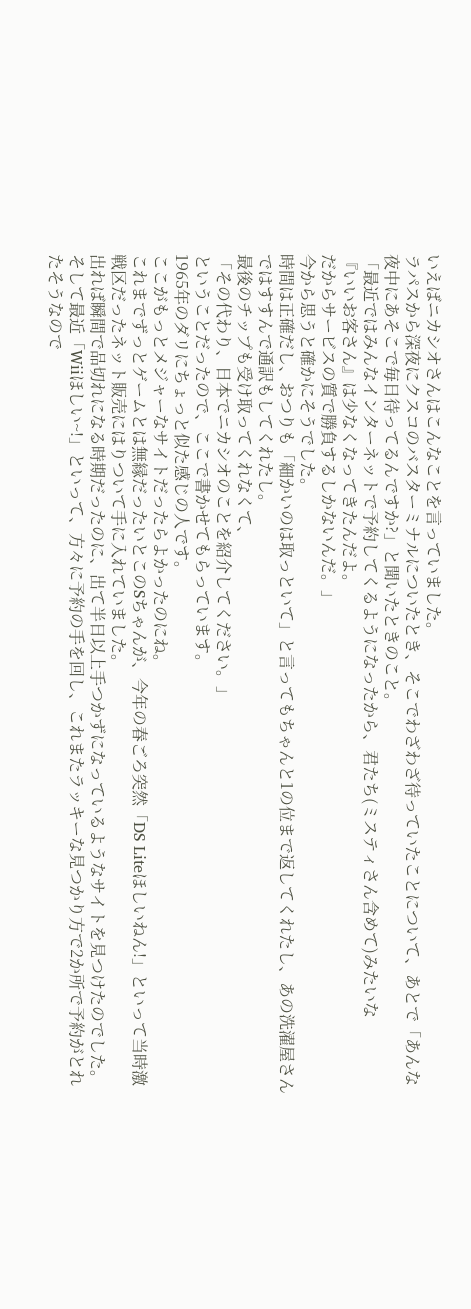いえばニカシオさんはこんなことを言っていました。
ラパスから深夜にクスコのバスターミナルについたとき、そこでわざわざ待っていたことについて、あとで「あんな夜中にあそこで毎日待ってるんですか?」と聞いたときのこと。
「最近ではみんなインターネットで予約してくるようになったから、君たち(ミスティさん含めて)みたいな
『いいお客さん』は少なくなってきたんだよ。
だからサービスの質で勝負するしかないんだ。」
今から思うと確かにそうでした。
時間は正確だし、おつりも「細かいのは取っといて」と言ってもちゃんと1の位まで返してくれたし、あの洗濯屋さんではすすんで通訳もしてくれたし。
最後のチップも受け取ってくれなくて、
「その代わり、日本でニカシオのことを紹介してください。」
ということだったので、ここで書かせてもらっています。
1965年のダリにちょっと似た感じの人です。
ここがもっとメジャーなサイトだったらよかったのにね。
これまでずっとゲームとは無縁だったいとこのSちゃんが、今年の春ごろ突然「DS Liteほしいねん!」といって当時激戦区だったネット販売にはりついて手に入れていました。
出れば瞬間で品切れになる時期だったのに、出て半日以上手つかずになっているようなサイトを見つけたのでした。
そして最近「Wiiほしい~!」といって、方々に予約の手を回し、これまたラッキーな見つかり方で2か所で予約がとれたそうなので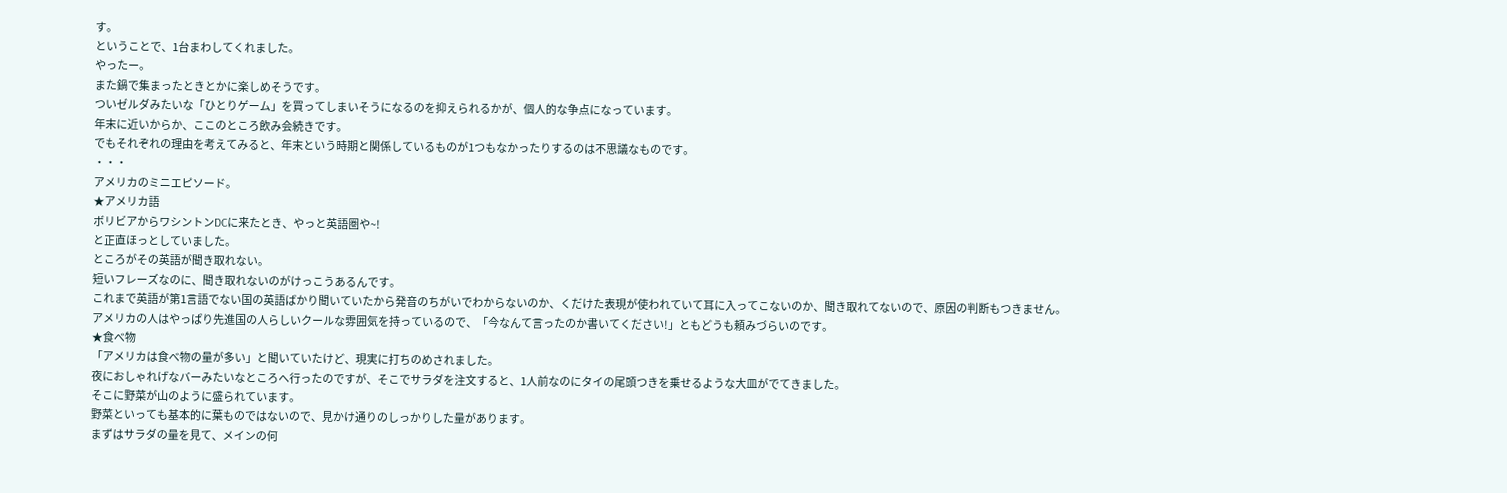す。
ということで、1台まわしてくれました。
やったー。
また鍋で集まったときとかに楽しめそうです。
ついゼルダみたいな「ひとりゲーム」を買ってしまいそうになるのを抑えられるかが、個人的な争点になっています。
年末に近いからか、ここのところ飲み会続きです。
でもそれぞれの理由を考えてみると、年末という時期と関係しているものが1つもなかったりするのは不思議なものです。
・・・
アメリカのミニエピソード。
★アメリカ語
ボリビアからワシントンDCに来たとき、やっと英語圏や~!
と正直ほっとしていました。
ところがその英語が聞き取れない。
短いフレーズなのに、聞き取れないのがけっこうあるんです。
これまで英語が第1言語でない国の英語ばかり聞いていたから発音のちがいでわからないのか、くだけた表現が使われていて耳に入ってこないのか、聞き取れてないので、原因の判断もつきません。
アメリカの人はやっぱり先進国の人らしいクールな雰囲気を持っているので、「今なんて言ったのか書いてください!」ともどうも頼みづらいのです。
★食べ物
「アメリカは食べ物の量が多い」と聞いていたけど、現実に打ちのめされました。
夜におしゃれげなバーみたいなところへ行ったのですが、そこでサラダを注文すると、1人前なのにタイの尾頭つきを乗せるような大皿がでてきました。
そこに野菜が山のように盛られています。
野菜といっても基本的に葉ものではないので、見かけ通りのしっかりした量があります。
まずはサラダの量を見て、メインの何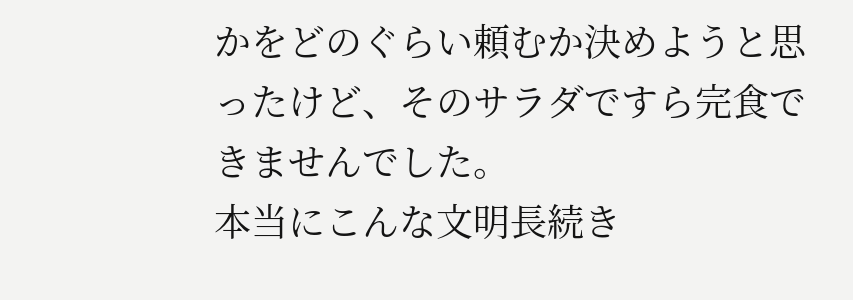かをどのぐらい頼むか決めようと思ったけど、そのサラダですら完食できませんでした。
本当にこんな文明長続き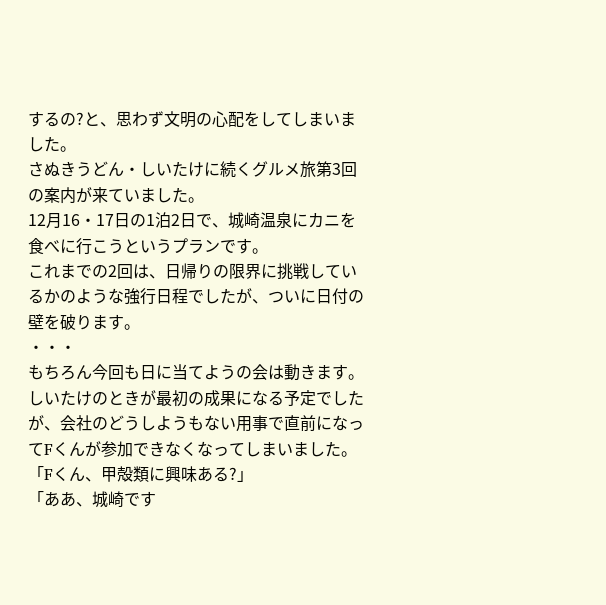するの?と、思わず文明の心配をしてしまいました。
さぬきうどん・しいたけに続くグルメ旅第3回の案内が来ていました。
12月16・17日の1泊2日で、城崎温泉にカニを食べに行こうというプランです。
これまでの2回は、日帰りの限界に挑戦しているかのような強行日程でしたが、ついに日付の壁を破ります。
・・・
もちろん今回も日に当てようの会は動きます。
しいたけのときが最初の成果になる予定でしたが、会社のどうしようもない用事で直前になってFくんが参加できなくなってしまいました。
「Fくん、甲殻類に興味ある?」
「ああ、城崎です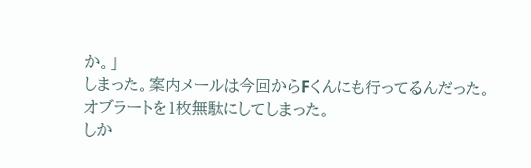か。」
しまった。案内メールは今回からFくんにも行ってるんだった。
オブラートを1枚無駄にしてしまった。
しか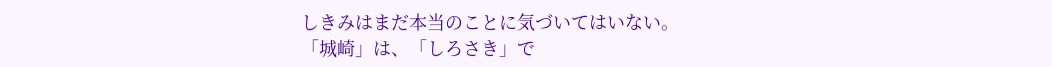しきみはまだ本当のことに気づいてはいない。
「城崎」は、「しろさき」で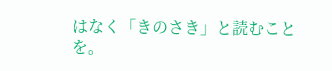はなく「きのさき」と読むことを。